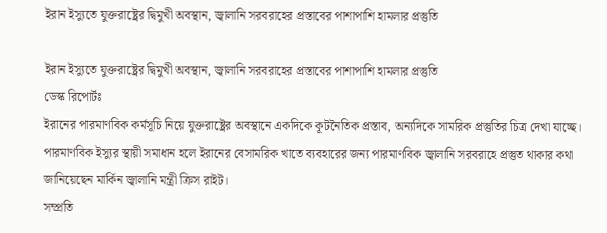ইরান ইস্যুতে যুক্তরাষ্ট্রের দ্বিমুখী অবস্থান, জ্বালানি সরবরাহের প্রস্তাবের পাশাপাশি হামলার প্রস্তুতি

ইরান ইস্যুতে যুক্তরাষ্ট্রের দ্বিমুখী অবস্থান, জ্বালানি সরবরাহের প্রস্তাবের পাশাপাশি হামলার প্রস্তুতি
ডেস্ক রিপোর্টঃ
ইরানের পারমাণবিক কর্মসূচি নিয়ে যুক্তরাষ্ট্রের অবস্থানে একদিকে কূটনৈতিক প্রস্তাব, অন্যদিকে সামরিক প্রস্তুতির চিত্র দেখা যাচ্ছে। পারমাণবিক ইস্যুর স্থায়ী সমাধান হলে ইরানের বেসামরিক খাতে ব্যবহারের জন্য পারমাণবিক জ্বালানি সরবরাহে প্রস্তুত থাকার কথা জানিয়েছেন মার্কিন জ্বালানি মন্ত্রী ক্রিস রাইট।
সম্প্রতি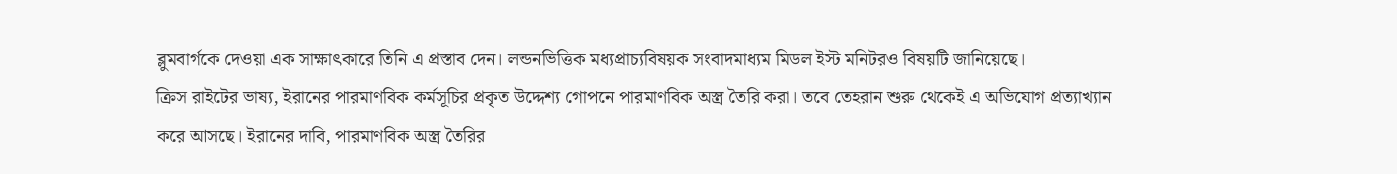ব্লুমবার্গকে দেওয়া এক সাক্ষাৎকারে তিনি এ প্রস্তাব দেন। লন্ডনভিত্তিক মধ্যপ্রাচ্যবিষয়ক সংবাদমাধ্যম মিডল ইস্ট মনিটরও বিষয়টি জানিয়েছে।
ক্রিস রাইটের ভাষ্য, ইরানের পারমাণবিক কর্মসূচির প্রকৃত উদ্দেশ্য গোপনে পারমাণবিক অস্ত্র তৈরি করা। তবে তেহরান শুরু থেকেই এ অভিযোগ প্রত্যাখ্যান করে আসছে। ইরানের দাবি, পারমাণবিক অস্ত্র তৈরির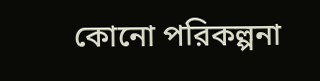কোনো পরিকল্পনা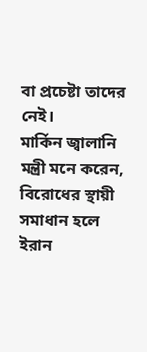বা প্রচেষ্টা তাদের নেই।
মার্কিন জ্বালানি মন্ত্রী মনে করেন, বিরোধের স্থায়ী সমাধান হলে ইরান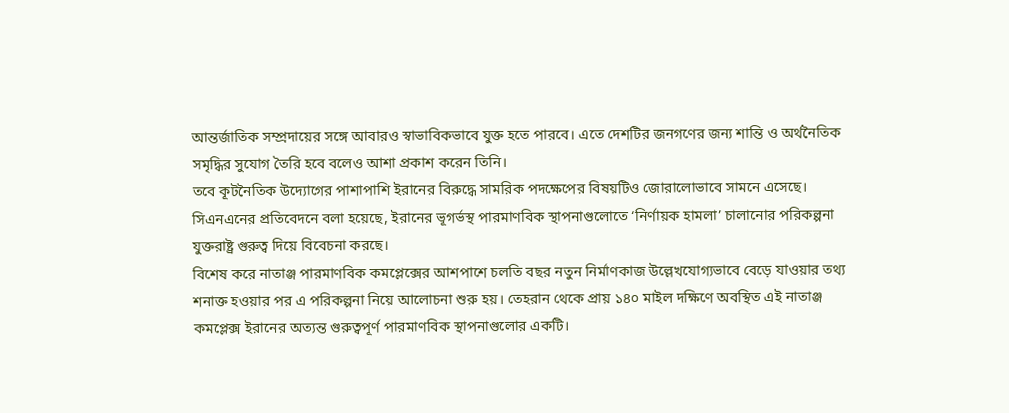আন্তর্জাতিক সম্প্রদায়ের সঙ্গে আবারও স্বাভাবিকভাবে যুক্ত হতে পারবে। এতে দেশটির জনগণের জন্য শান্তি ও অর্থনৈতিক সমৃদ্ধির সুযোগ তৈরি হবে বলেও আশা প্রকাশ করেন তিনি।
তবে কূটনৈতিক উদ্যোগের পাশাপাশি ইরানের বিরুদ্ধে সামরিক পদক্ষেপের বিষয়টিও জোরালোভাবে সামনে এসেছে। সিএনএনের প্রতিবেদনে বলা হয়েছে, ইরানের ভূগর্ভস্থ পারমাণবিক স্থাপনাগুলোতে ‘নির্ণায়ক হামলা’ চালানোর পরিকল্পনা যুক্তরাষ্ট্র গুরুত্ব দিয়ে বিবেচনা করছে।
বিশেষ করে নাতাঞ্জ পারমাণবিক কমপ্লেক্সের আশপাশে চলতি বছর নতুন নির্মাণকাজ উল্লেখযোগ্যভাবে বেড়ে যাওয়ার তথ্য শনাক্ত হওয়ার পর এ পরিকল্পনা নিয়ে আলোচনা শুরু হয়। তেহরান থেকে প্রায় ১৪০ মাইল দক্ষিণে অবস্থিত এই নাতাঞ্জ কমপ্লেক্স ইরানের অত্যন্ত গুরুত্বপূর্ণ পারমাণবিক স্থাপনাগুলোর একটি।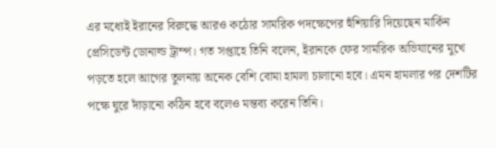এর মধ্যেই ইরানের বিরুদ্ধে আরও কঠোর সামরিক পদক্ষেপের হুঁশিয়ারি দিয়েছেন মার্কিন প্রেসিডেন্ট ডোনাল্ড ট্রাম্প। গত সপ্তাহে তিনি বলেন, ইরানকে ফের সামরিক অভিযানের মুখে পড়তে হলে আগের তুলনায় অনেক বেশি বোমা হামলা চালানো হবে। এমন হামলার পর দেশটির পক্ষে ঘুরে দাঁড়ানো কঠিন হবে বলেও মন্তব্য করেন তিনি।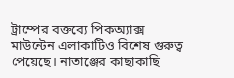ট্রাম্পের বক্তব্যে পিকঅ্যাক্স মাউন্টেন এলাকাটিও বিশেষ গুরুত্ব পেয়েছে। নাতাঞ্জের কাছাকাছি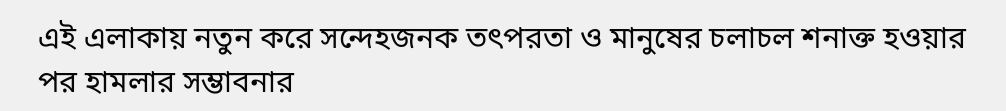এই এলাকায় নতুন করে সন্দেহজনক তৎপরতা ও মানুষের চলাচল শনাক্ত হওয়ার পর হামলার সম্ভাবনার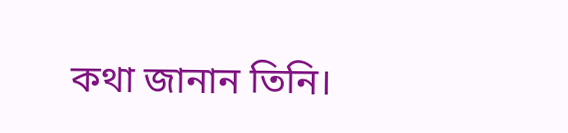কথা জানান তিনি।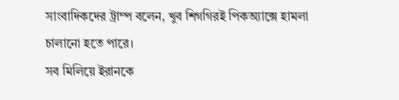সাংবাদিকদের ট্রাম্প বলেন, খুব শিগগিরই পিকঅ্যাক্সে হামলা চালানো হতে পারে।
সব মিলিয়ে ইরানকে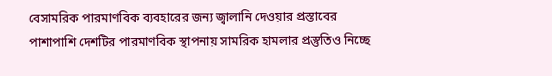বেসামরিক পারমাণবিক ব্যবহারের জন্য জ্বালানি দেওয়ার প্রস্তাবের পাশাপাশি দেশটির পারমাণবিক স্থাপনায় সামরিক হামলার প্রস্তুতিও নিচ্ছে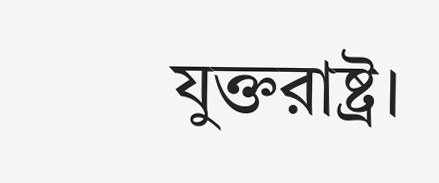যুক্তরাষ্ট্র।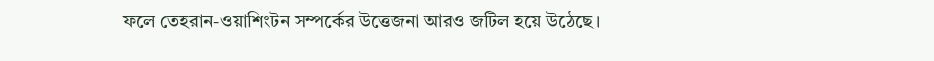ফলে তেহরান-ওয়াশিংটন সম্পর্কের উত্তেজনা আরও জটিল হয়ে উঠেছে।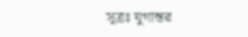সূত্রঃ যুগান্তর